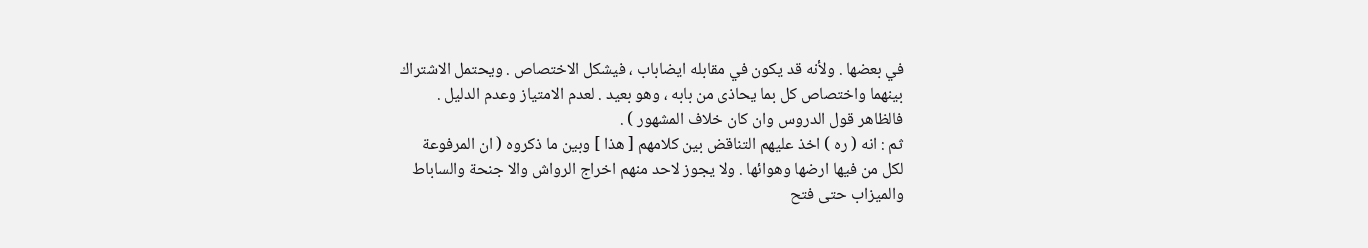في بعضها . ولأنه قد يكون في مقابله ايضاباب ، فيشكل الاختصاص . ويحتمل الاشتراك
بينهما واختصاص كل بما يحاذى من بابه ، وهو بعيد . لعدم الامتياز وعدم الدليل .
فالظاهر قول الدروس وان كان خلاف المشهور ) .
ثم : انه ( ره ) اخذ عليهم التناقض بين كلامهم [ هذا ] وبين ما ذكروه ( ان المرفوعة
لكل من فيها ارضها وهوائها . ولا يجوز لاحد منهم اخراج الرواش والا جنحة والساباط
والميزاب حتى فتح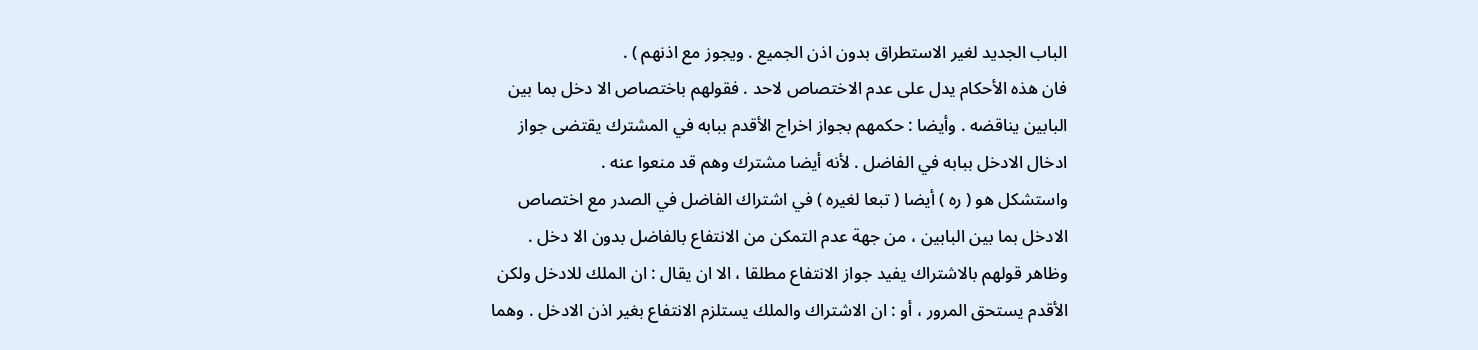الباب الجديد لغير الاستطراق بدون اذن الجميع . ويجوز مع اذنهم ) .
فان هذه الأحكام يدل على عدم الاختصاص لاحد . فقولهم باختصاص الا دخل بما بين
البابين يناقضه . وأيضا : حكمهم بجواز اخراج الأقدم ببابه في المشترك يقتضى جواز
ادخال الادخل ببابه في الفاضل . لأنه أيضا مشترك وهم قد منعوا عنه .
واستشكل هو ( ره ) أيضا ( تبعا لغيره ) في اشتراك الفاضل في الصدر مع اختصاص
الادخل بما بين البابين ، من جهة عدم التمكن من الانتفاع بالفاضل بدون الا دخل .
وظاهر قولهم بالاشتراك يفيد جواز الانتفاع مطلقا ، الا ان يقال : ان الملك للادخل ولكن
الأقدم يستحق المرور ، أو : ان الاشتراك والملك يستلزم الانتفاع بغير اذن الادخل . وهما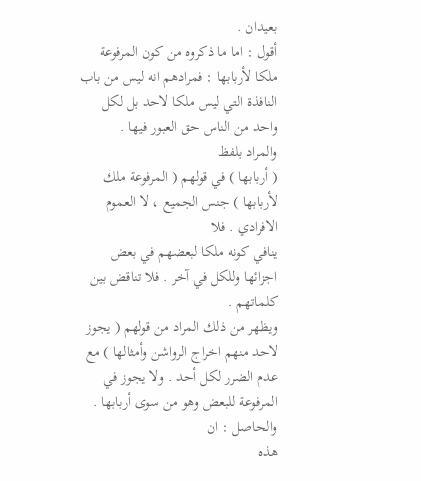بعيدان .
أقول : اما ما ذكروه من كون المرفوعة ملكا لأربابها : فمرادهم انه ليس من باب
النافذة التي ليس ملكا لاحد بل لكل واحد من الناس حق العبور فيها .
والمراد بلفظ
( أربابها ) في قولهم ( المرفوعة ملك لأربابها ) جنس الجميع ، لا العموم الافرادي . فلا
ينافي كونه ملكا لبعضهم في بعض اجزائها وللكل في آخر . فلا تناقض بين كلماتهم .
ويظهر من ذلك المراد من قولهم ( يجوز لاحد منهم اخراج الرواشن وأمثالها ) مع
عدم الضرر لكل أحد . ولا يجوز في المرفوعة للبعض وهو من سوى أربابها . والحاصل : ان
هذه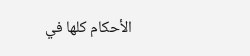الأحكام كلها في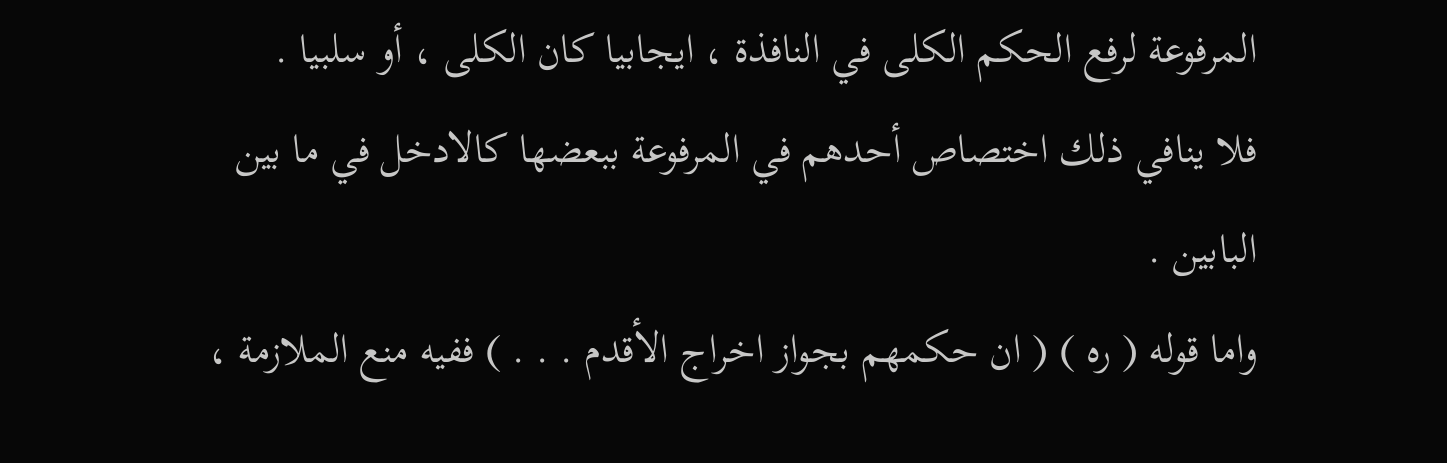المرفوعة لرفع الحكم الكلى في النافذة ، ايجابيا كان الكلى ، أو سلبيا .
فلا ينافي ذلك اختصاص أحدهم في المرفوعة ببعضها كالادخل في ما بين البابين .
واما قوله ( ره ) ( ان حكمهم بجواز اخراج الأقدم . . . ) ففيه منع الملازمة ،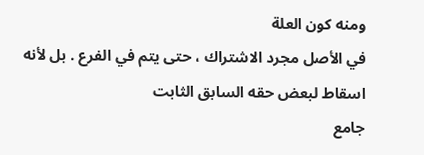ومنه كون العلة
في الأصل مجرد الاشتراك ، حتى يتم في الفرع . بل لأنه اسقاط لبعض حقه السابق الثابت
جامع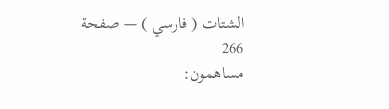الشتات ( فارسي ) — صفحة 266
مساهمون: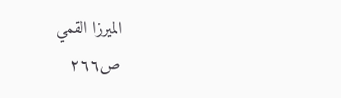الميرزا القمي
ص٢٦٦